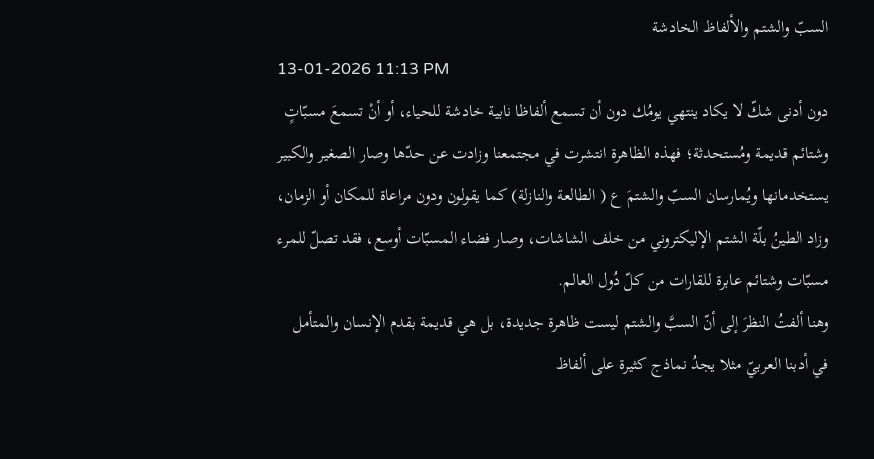السبّ والشتم والألفاظ الخادشة
13-01-2026 11:13 PM
دون أدنى شكّ لا يكاد ينتهي يومُك دون أن تسمع ألفاظا نابية خادشة للحياء، أو أنْ تسمعَ مسبّاتٍ وشتائم قديمة ومُستحدثة؛ فهذه الظاهرة انتشرت في مجتمعنا وزادت عن حدّها وصار الصغير والكبير يستخدمانها ويُمارسان السبّ والشتمَ ع ( الطالعة والنازلة) كما يقولون ودون مراعاة للمكان أو الزمان، وزاد الطينُ بلّة الشتم الإليكتروني من خلف الشاشات، وصار فضاء المسبّات أوسع، فقد تصلّ للمرء مسبّات وشتائم عابرة للقارات من كلّ دُول العالم.
وهنا ألفتُ النظرَ إلى أنّ السبَّ والشتم ليست ظاهرة جديدة، بل هي قديمة بقدم الإنسان والمتأمل في أدبنا العربيّ مثلا يجدُ نماذج كثيرة على ألفاظ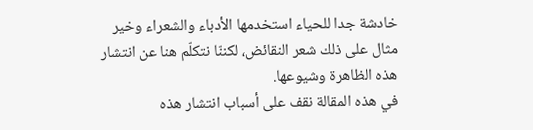خادشة جدا للحياء استخدمها الأدباء والشعراء وخير مثال على ذلك شعر النقائض، لكننّا نتكلّم هنا عن انتشار هذه الظاهرة وشيوعها.
في هذه المقالة نقف على أسباب انتشار هذه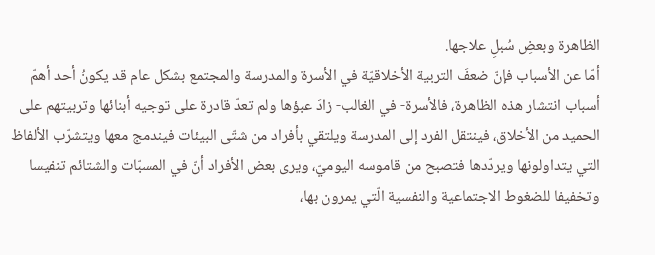الظاهرة وبعضِ سُبلِ علاجها.
أمّا عن الأسباب فإنّ ضعفَ التربية الأخلاقيّة في الأسرة والمدرسة والمجتمع بشكل عام قد يكونُ أحد أهمّ أسباب انتشار هذه الظاهرة، فالأسرة- في الغالب- زادَ عبؤها ولم تعدّ قادرة على توجيه أبنائها وتربيتهم على الحميد من الأخلاق، فينتقل الفرد إلى المدرسة ويلتقي بأفراد من شتّى البيئات فيندمج معها ويتشرّب الألفاظ التي يتداولونها ويردّدها فتصبح من قاموسه اليوميّ، ويرى بعض الأفراد أنّ في المسبّات والشتائم تنفيسا وتخفيفا للضغوط الاجتماعية والنفسية الّتي يمرون بها،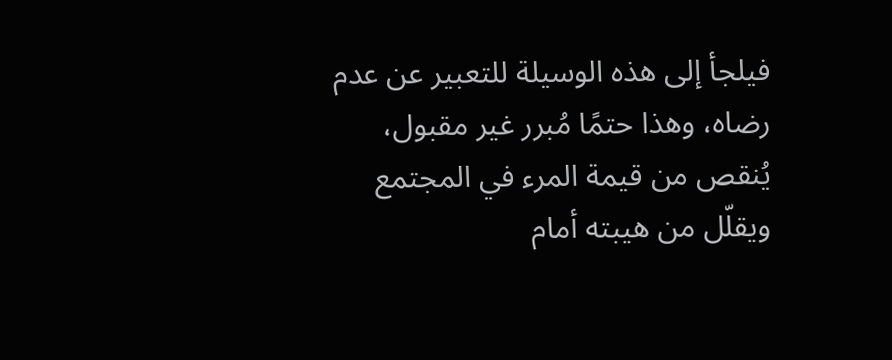فيلجأ إلى هذه الوسيلة للتعبير عن عدم رضاه، وهذا حتمًا مُبرر غير مقبول، يُنقص من قيمة المرء في المجتمع ويقلّل من هيبته أمام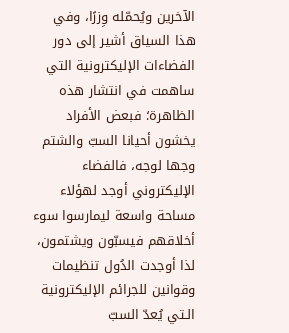الآخرين ويُحمّله وِزرًا، وفي هذا السياق أشير إلى دور الفضاءات الإليكترونية التي ساهمت في انتشار هذه الظاهرة؛ فبعض الأفراد يخشون أحيانا السبّ والشتم وجها لوجه، فالفضاء الإليكتروني أوجد لهؤلاء مساحة واسعة ليمارسوا سوء أخلاقهم فيسبّون ويشتمون، لذا أوجدت الدُول تنظيمات وقوانين للجرائم الإليكترونية الـتي يُعدّ السبّ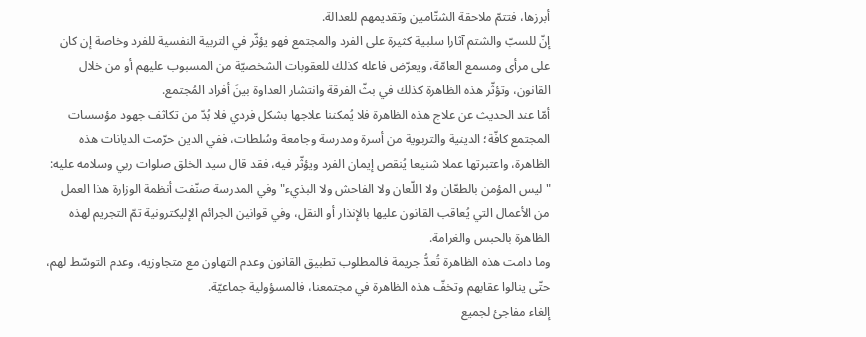أبرزها، فتتمّ ملاحقة الشتّامين وتقديمهم للعدالة.
إنّ للسبّ والشتم آثارا سلبية كثيرة على الفرد والمجتمع فهو يؤثّر في التربية النفسية للفرد وخاصة إن كان على مرأى ومسمع العامّة، ويعرّض فاعله كذلك للعقوبات الشخصيّة من المسبوب عليهم أو من خلال القانون، وتؤثّر هذه الظاهرة كذلك في بثّ الفرقة وانتشار العداوة بينَ أفراد المُجتمع.
أمّا عند الحديث عن علاج هذه الظاهرة فلا يُمكننا علاجها بشكل فردي فلا بُدّ من تكاثف جهود مؤسسات المجتمع كافّة؛ الدينية والتربوية من أسرة ومدرسة وجامعة وسُلطات، ففي الدين حرّمت الديانات هذه الظاهرة، واعتبرتها عملا شنيعا يُنقص إيمان الفرد ويؤثّر فيه، فقد قال سيد الخلق صلوات ربي وسلامه عليه: " ليس المؤمن بالطعّان ولا اللّعان ولا الفاحش ولا البذيء" وفي المدرسة صنّفت أنظمة الوزارة هذا العمل من الأعمال التي يُعاقب القانون عليها بالإنذار أو النقل، وفي قوانين الجرائم الإليكترونية تمّ التجريم لهذه الظاهرة بالحبس والغرامة.
وما دامت هذه الظاهرة تُعدُّ جريمة فالمطلوب تطبيق القانون وعدم التهاون مع متجاوزيه، وعدم التوسّط لهم، حتّى ينالوا عقابهم وتخفّ هذه الظاهرة في مجتمعنا، فالمسؤولية جماعيّة.
إلغاء مفاجئ لجميع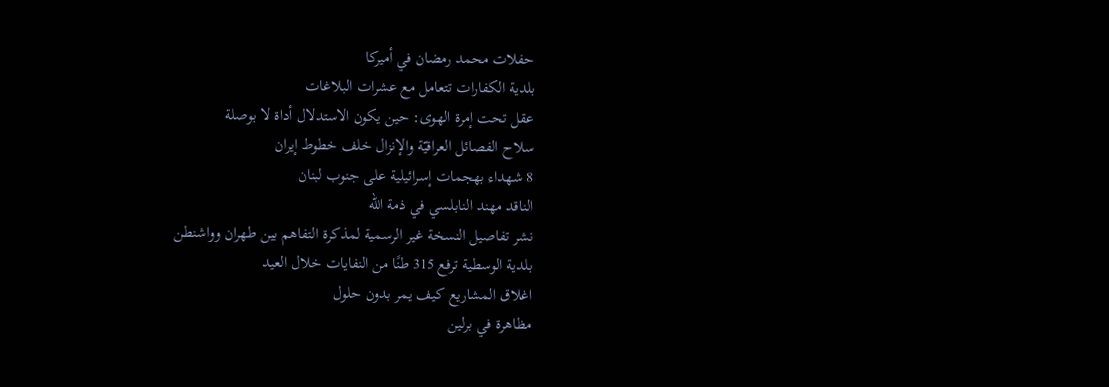حفلات محمد رمضان في أميركا
بلدية الكفارات تتعامل مع عشرات البلاغات
عقل تحت إمرة الهوى: حين يكون الاستدلال أداة لا بوصلة
سلاح الفصائل العراقيّة والإنزال خلف خطوط إيران
8 شهداء بهجمات إسرائيلية على جنوب لبنان
الناقد مهند النابلسي في ذمة الله
نشر تفاصيل النسخة غير الرسمية لمذكرة التفاهم بين طهران وواشنطن
بلدية الوسطية ترفع 315 طنًا من النفايات خلال العيد
اغلاق المشاريع كيف يمر بدون حلول
مظاهرة في برلين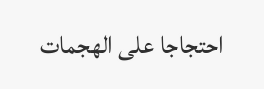احتجاجا على الهجمات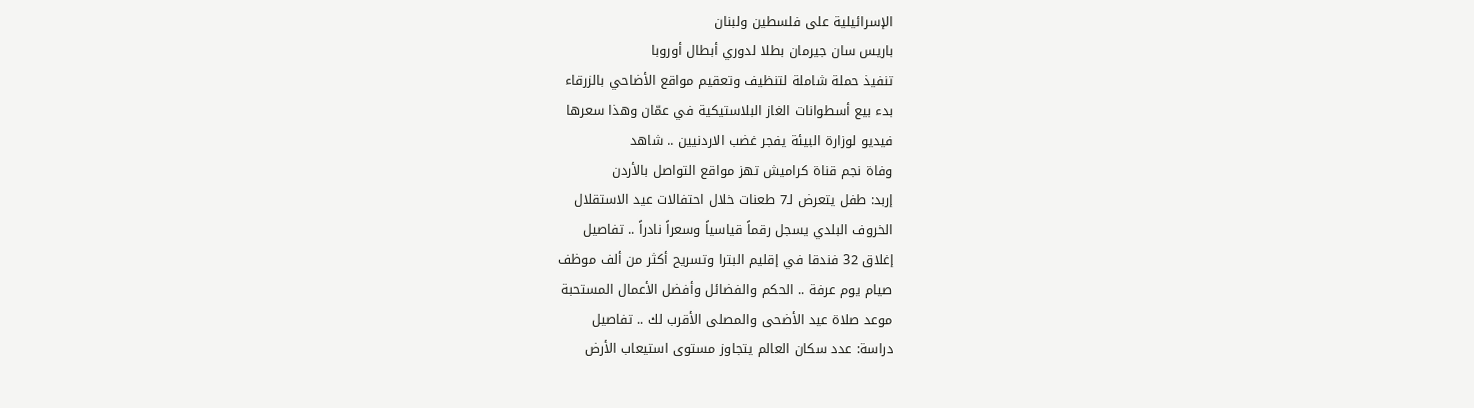الإسرائيلية على فلسطين ولبنان
باريس سان جيرمان بطلا لدوري أبطال أوروبا
تنفيذ حملة شاملة لتنظيف وتعقيم مواقع الأضاحي بالزرقاء
بدء بيع أسطوانات الغاز البلاستيكية في عمّان وهذا سعرها
فيديو لوزارة البيئة يفجر غضب الاردنيين .. شاهد
وفاة نجم قناة كراميش تهز مواقع التواصل بالأردن
إربد: طفل يتعرض لـ7 طعنات خلال احتفالات عيد الاستقلال
الخروف البلدي يسجل رقماً قياسياً وسعراً نادراً .. تفاصيل
إغلاق 32 فندقا في إقليم البترا وتسريح أكثر من ألف موظف
صيام يوم عرفة .. الحكم والفضائل وأفضل الأعمال المستحبة
موعد صلاة عيد الأضحى والمصلى الأقرب لك .. تفاصيل
دراسة: عدد سكان العالم يتجاوز مستوى استيعاب الأرض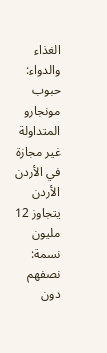الغذاء والدواء: حبوب مونجارو المتداولة غير مجازة في الأردن
الأردن يتجاوز 12 مليون نسمة: نصفهم دون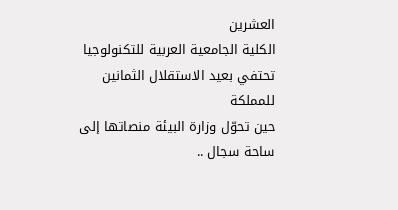العشرين
الكلية الجامعية العربية للتكنولوجيا تحتفي بعيد الاستقلال الثمانين للمملكة
حين تحوّل وزارة البيئة منصاتها إلى ساحة سجال ..